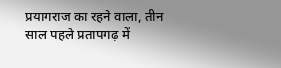प्रयागराज का रहने वाला, तीन साल पहले प्रतापगढ़ में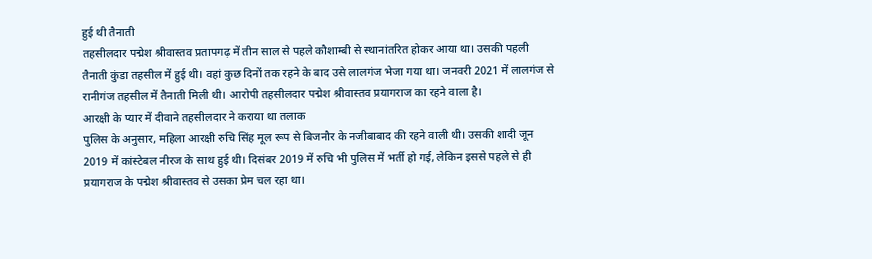हुई थी तैनाती
तहसीलदार पद्मेश श्रीवास्तव प्रतापगढ़ में तीन साल से पहले कौशाम्बी से स्थानांतरित होकर आया था। उसकी पहली तैनाती कुंडा तहसील में हुई थी। वहां कुछ दिनों तक रहने के बाद उसे लालगंज भेजा गया था। जनवरी 2021 में लालगंज से रानीगंज तहसील में तैनाती मिली थी। आरोपी तहसीलदार पद्मेश श्रीवास्तव प्रयागराज का रहने वाला है।
आरक्षी के प्यार में दीवाने तहसीलदार ने कराया था तलाक
पुलिस के अनुसार, महिला आरक्षी रुचि सिंह मूल रूप से बिजनौर के नजीबाबाद की रहने वाली थी। उसकी शादी जून 2019 में कांस्टेबल नीरज के साथ हुई थी। दिसंबर 2019 में रुचि भी पुलिस में भर्ती हो गई, लेकिन इससे पहले से ही प्रयागराज के पद्मेश श्रीवास्तव से उसका प्रेम चल रहा था।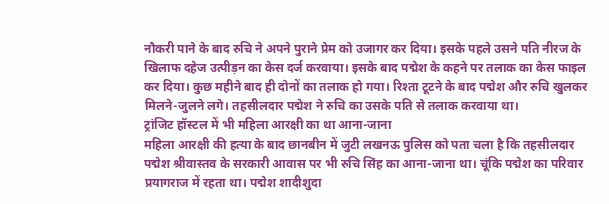नौकरी पाने के बाद रुचि ने अपने पुराने प्रेम को उजागर कर दिया। इसके पहले उसने पति नीरज के खिलाफ दहेज उत्पीड़न का केस दर्ज करवाया। इसके बाद पद्मेश के कहने पर तलाक का केस फाइल कर दिया। कुछ महीने बाद ही दोनों का तलाक हो गया। रिश्ता टूटने के बाद पद्मेश और रुचि खुलकर मिलने-जुलने लगे। तहसीलदार पद्मेश ने रुचि का उसके पति से तलाक करवाया था।
ट्रांजिट हॉस्टल में भी महिला आरक्षी का था आना-जाना
महिला आरक्षी की हत्या के बाद छानबीन में जुटी लखनऊ पुलिस को पता चला है कि तहसीलदार पद्मेश श्रीवास्तव के सरकारी आवास पर भी रुचि सिंह का आना-जाना था। चूंकि पद्मेश का परिवार प्रयागराज में रहता था। पद्मेश शादीशुदा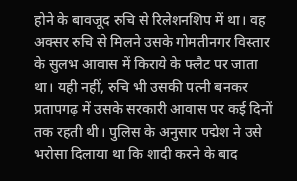होने के बावजूद रुचि से रिलेशनशिप में था। वह अक्सर रुचि से मिलने उसके गोमतीनगर विस्तार के सुलभ आवास में किराये के फ्लैट पर जाता था। यही नहीं, रुचि भी उसकी पत्नी बनकर प्रतापगढ़ में उसके सरकारी आवास पर कई दिनों तक रहती थी। पुलिस के अनुसार पद्मेश ने उसे भरोसा दिलाया था कि शादी करने के बाद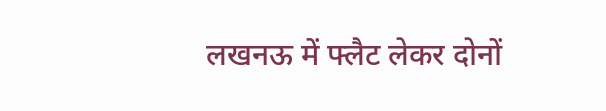लखनऊ में फ्लैट लेकर दोनों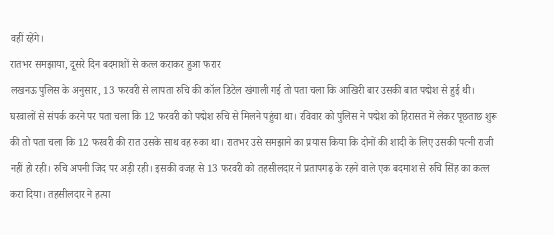वहीं रहेंगे।
रातभर समझाया, दूसरे दिन बदमाशों से कत्ल कराकर हुआ फरार
लखनऊ पुलिस के अनुसार, 13 फरवरी से लापता रुचि की कॉल डिटेल खंगाली गई तो पता चला कि आखिरी बार उसकी बात पद्मेश से हुई थी। घरवालों से संपर्क करने पर पता चला कि 12 फरवरी को पद्मेश रुचि से मिलने पहुंचा था। रविवार को पुलिस ने पद्मेश को हिरासत में लेकर पूछताछ शुरू की तो पता चला कि 12 फरवरी की रात उसके साथ वह रुका था। रातभर उसे समझाने का प्रयास किया कि दोनों की शादी के लिए उसकी पत्नी राजी नहीं हो रही। रुचि अपनी जिद पर अड़ी रही। इसकी वजह से 13 फरवरी को तहसीलदार ने प्रतापगढ़ के रहने वाले एक बदमाश से रुचि सिंह का कत्ल करा दिया। तहसीलदार ने हत्या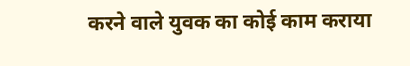करने वाले युवक का कोई काम कराया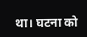था। घटना को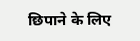छिपाने के लिए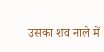उसका शव नाले में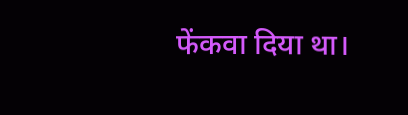फेंकवा दिया था।